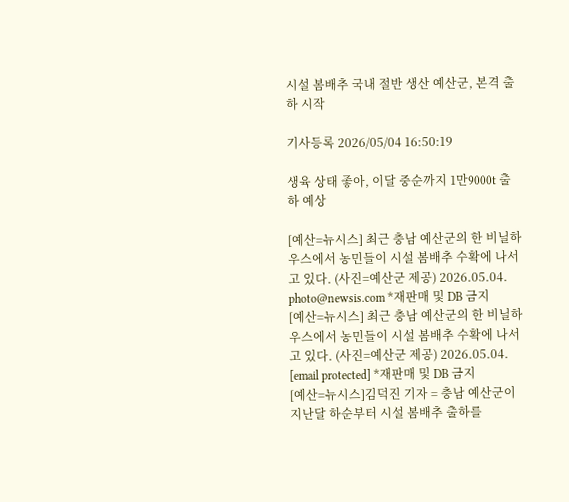시설 봄배추 국내 절반 생산 예산군, 본격 출하 시작

기사등록 2026/05/04 16:50:19

생육 상태 좋아, 이달 중순까지 1만9000t 출하 예상

[예산=뉴시스] 최근 충남 예산군의 한 비닐하우스에서 농민들이 시설 봄배추 수확에 나서고 있다. (사진=예산군 제공) 2026.05.04. photo@newsis.com *재판매 및 DB 금지
[예산=뉴시스] 최근 충남 예산군의 한 비닐하우스에서 농민들이 시설 봄배추 수확에 나서고 있다. (사진=예산군 제공) 2026.05.04. [email protected] *재판매 및 DB 금지
[예산=뉴시스]김덕진 기자 = 충남 예산군이 지난달 하순부터 시설 봄배추 출하를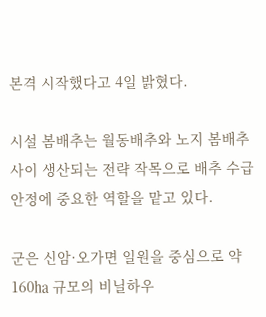본격 시작했다고 4일 밝혔다.

시설 봄배추는 월동배추와 노지 봄배추 사이 생산되는 전략 작목으로 배추 수급 안정에 중요한 역할을 맡고 있다.

군은 신암·오가면 일원을 중심으로 약 160㏊ 규모의 비닐하우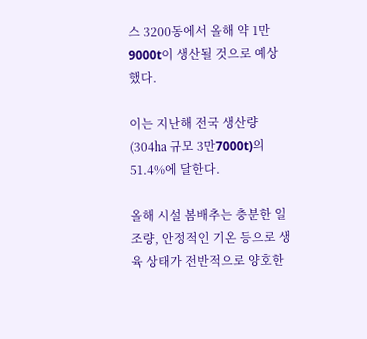스 3200동에서 올해 약 1만9000t이 생산될 것으로 예상했다.

이는 지난해 전국 생산량(304㏊ 규모 3만7000t)의 51.4%에 달한다.

올해 시설 봄배추는 충분한 일조량, 안정적인 기온 등으로 생육 상태가 전반적으로 양호한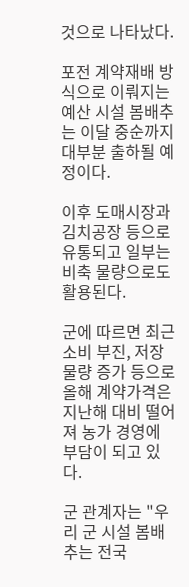것으로 나타났다.

포전 계약재배 방식으로 이뤄지는 예산 시설 봄배추는 이달 중순까지 대부분 출하될 예정이다.

이후 도매시장과 김치공장 등으로 유통되고 일부는 비축 물량으로도 활용된다.

군에 따르면 최근 소비 부진, 저장 물량 증가 등으로 올해 계약가격은 지난해 대비 떨어져 농가 경영에 부담이 되고 있다.

군 관계자는 "우리 군 시설 봄배추는 전국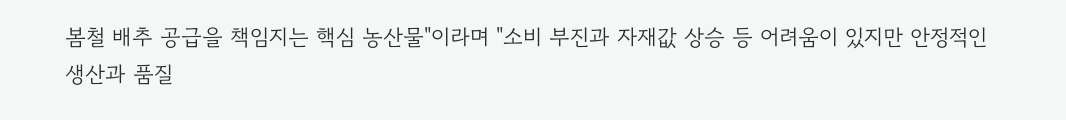봄철 배추 공급을 책임지는 핵심 농산물"이라며 "소비 부진과 자재값 상승 등 어려움이 있지만 안정적인 생산과 품질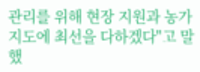관리를 위해 현장 지원과 농가 지도에 최선을 다하겠다"고 말했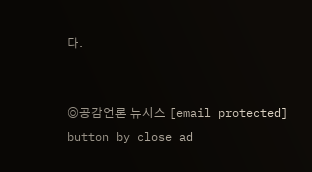다.


◎공감언론 뉴시스 [email protected]
button by close ad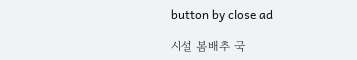button by close ad

시설 봄배추 국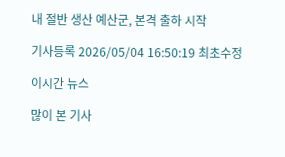내 절반 생산 예산군, 본격 출하 시작

기사등록 2026/05/04 16:50:19 최초수정

이시간 뉴스

많이 본 기사